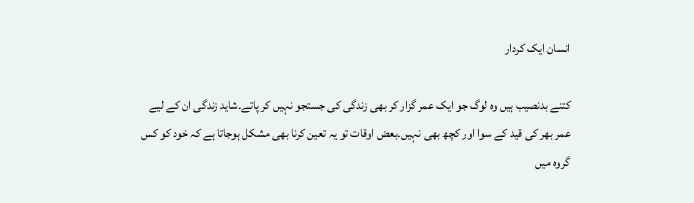انسان ایک کردار

کتنے بدنصیب ہیں وہ لوگ جو ایک عمر گزار کر بھی زندگی کی جستجو نہیں کر پاتے۔شاید زندگی ان کے لیے عمر بھر کی قید کے سوا اور کچھ بھی نہیں۔بعض اوقات تو یہ تعین کرنا بھی مشکل ہوجاتا ہے کہ خود کو کس گروہ میں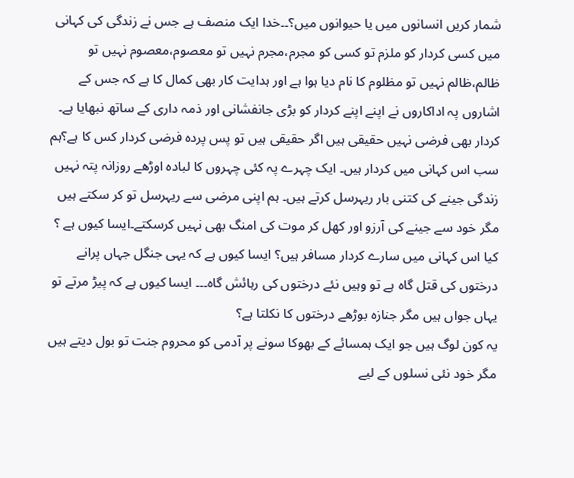شمار کریں انسانوں میں یا حیوانوں میں؟۔۔خدا ایک منصف ہے جس نے زندگی کی کہانی میں کسی کردار کو ملزم تو کسی کو مجرم،مجرم نہیں تو معصوم،معصوم نہیں تو ظالم،ظالم نہیں تو مظلوم کا نام دیا ہوا ہے اور ہدایت کار بھی کمال کا ہے کہ جس کے اشاروں پہ اداکاروں نے اپنے اپنے کردار کو بڑی جانفشانی اور ذمہ داری کے ساتھ نبھایا ہے۔ کردار بھی فرضی نہیں حقیقی ہیں اگر حقیقی ہیں تو پس پردہ فرضی کردار کس کا ہے؟ہم سب اس کہانی میں کردار ہیں۔ ایک چہرے پہ کئی چہروں کا لبادہ اوڑھے روزانہ پتہ نہیں زندگی جینے کی کتنی بار ریہرسل کرتے ہیں۔ ہم اپنی مرضی سے ریہرسل تو کر سکتے ہیں مگر خود سے جینے کی آرزو اور کھل کر موت کی امنگ بھی نہیں کرسکتے۔ایسا کیوں ہے ؟ کیا اس کہانی میں سارے کردار مسافر ہیں؟ ایسا کیوں ہے کہ یہی جنگل جہاں پرانے درختوں کی قتل گاہ ہے تو وہیں نئے درختوں کی رہائش گاہ۔۔۔ ایسا کیوں ہے کہ پیڑ مرتے تو یہاں جواں ہیں مگر جنازہ بوڑھے درختوں کا نکلتا ہے؟
یہ کون لوگ ہیں جو ایک ہمسائے کے بھوکا سونے پر آدمی کو محروم جنت تو بول دیتے ہیں مگر خود نئی نسلوں کے لیے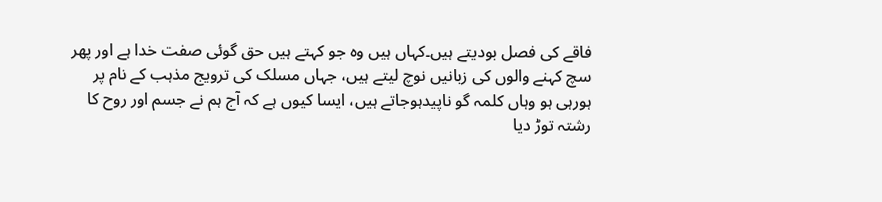فاقے کی فصل بودیتے ہیں۔کہاں ہیں وہ جو کہتے ہیں حق گوئی صفت خدا ہے اور پھر سچ کہنے والوں کی زبانیں نوچ لیتے ہیں، جہاں مسلک کی ترویج مذہب کے نام پر ہورہی ہو وہاں کلمہ گو ناپیدہوجاتے ہیں، ایسا کیوں ہے کہ آج ہم نے جسم اور روح کا رشتہ توڑ دیا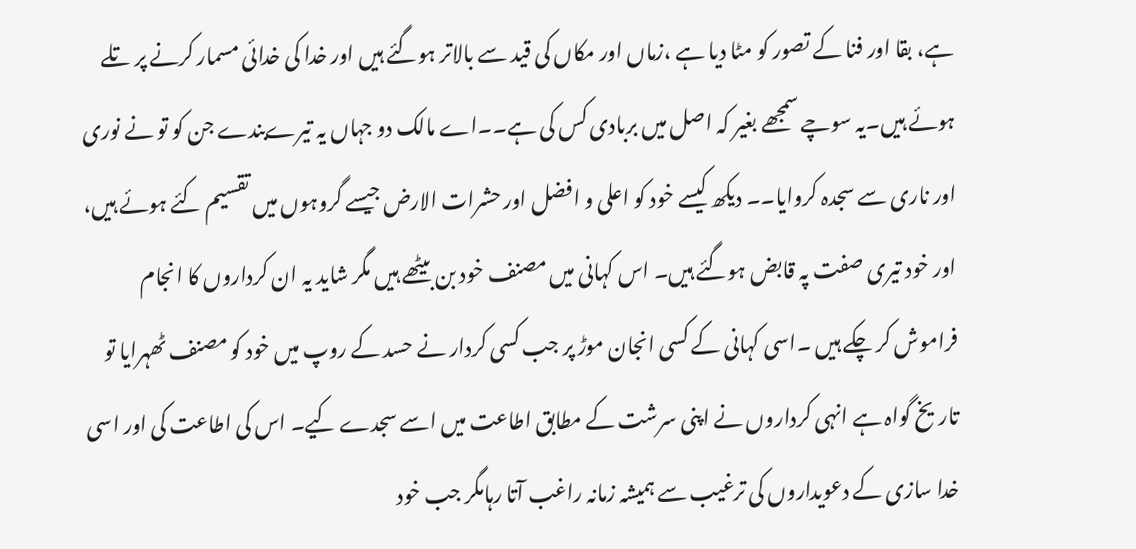ہے، بقا اور فنا کے تصور کو مٹا دیا ہے ،زماں اور مکاں کی قید سے بالاتر ہوگئے ہیں اور خدا کی خدائی مسمار کرنے پر تلے ہوئے ہیں۔یہ سوچے سمجھے بغیر کہ اصل میں بربادی کس کی ہے۔۔اے مالک دو جہاں یہ تیرےبندے جن کو تو نے نوری اور ناری سے سجدہ کروایا۔۔ دیکھ کیسے خود کو اعلی و افضل اور حشرات الارض جیسے گروہوں میں تقسیم کئے ہوئے ہیں، اور خود تیری صفت پہ قابض ہوگئے ہیں۔ اس کہانی میں مصنف خود بن بیٹھے ہیں مگر شاید یہ ان کرداروں کا انجام فراموش کر چکے ہیں ۔اسی کہانی کے کسی انجان موڑ پر جب کسی کردار نے حسد کے روپ میں خود کو مصنف ٹھہرایا تو تاریخ گواہ ہے انہی کرداروں نے اپنی سرشت کے مطابق اطاعت میں اسے سجدے کیے۔ اس کی اطاعت کی اور اسی خدا سازی کے دعویداروں کی ترغیب سے ہمیشہ زمانہ راغب آتا رہامگر جب خود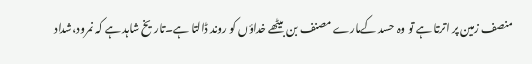منصف زمین پر اترتا ہے تو وہ حسد کےمارے مصنف بن بیٹھے خداؤں کو روند ڈالتا ہے۔تاریخ شاہد ہے کہ نمرود،شداد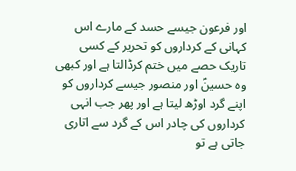اور فرعون جیسے حسد کے مارے اس کہانی کے کرداروں کو تحریر کے کسی تاریک حصے میں ختم کرڈالتا ہے اور کبھی وہ حسینؑ اور منصور جیسے کرداروں کو اپنے گرد اوڑھ لیتا ہے اور پھر جب انہی کرداروں کی چادر اس کے گرد سے اتاری جاتی ہے تو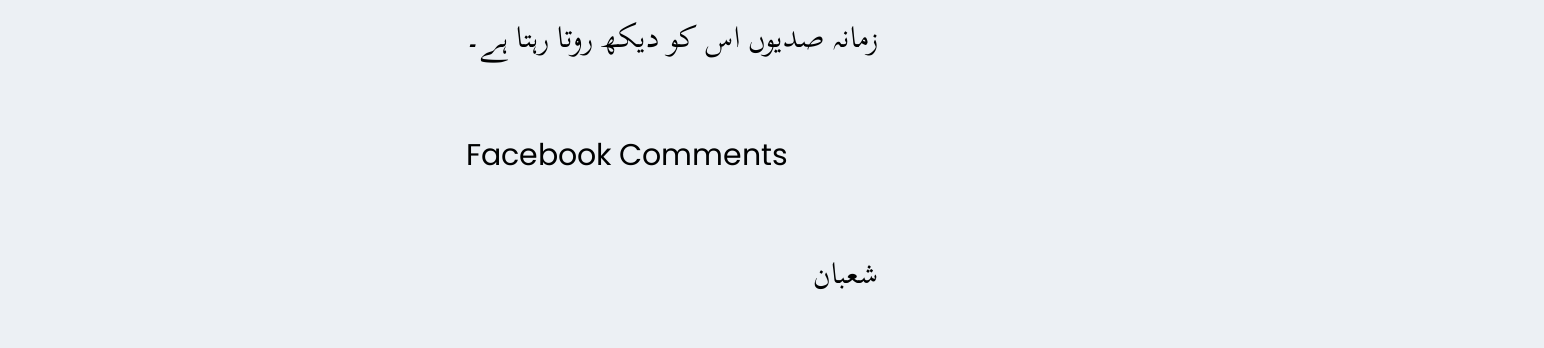زمانہ صدیوں اس کو دیکھ روتا رہتا ہے۔

Facebook Comments

شعبان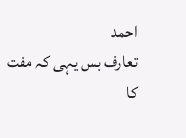احمد
تعارف بس یہی کہ مفت کا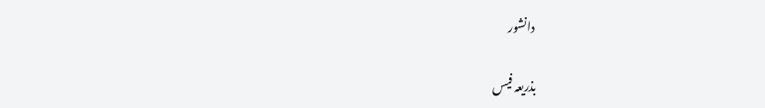دانشور

بذریعہ فیس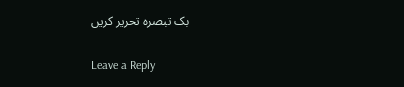بک تبصرہ تحریر کریں

Leave a Reply